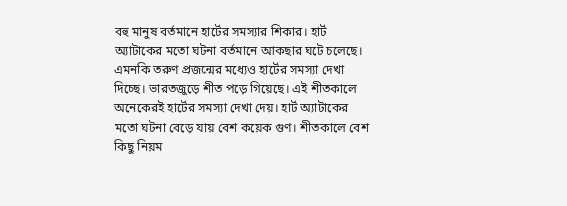বহু মানুষ বর্তমানে হার্টের সমস্যার শিকার। হার্ট অ্যাটাকের মতো ঘটনা বর্তমানে আকছার ঘটে চলেছে। এমনকি তরুণ প্রজন্মের মধ্যেও হার্টের সমস্যা দেখা দিচ্ছে। ভারতজুড়ে শীত পড়ে গিয়েছে। এই শীতকালে অনেকেরই হার্টের সমস্যা দেখা দেয়। হার্ট অ্যাটাকের মতো ঘটনা বেড়ে যায় বেশ কয়েক গুণ। শীতকালে বেশ কিছু নিয়ম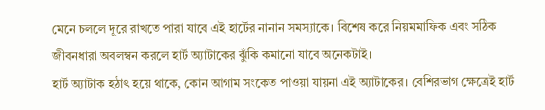মেনে চললে দূরে রাখতে পারা যাবে এই হার্টের নানান সমস্যাকে। বিশেষ করে নিয়মমাফিক এবং সঠিক জীবনধারা অবলম্বন করলে হার্ট অ্যাটাকের ঝুঁকি কমানো যাবে অনেকটাই।
হার্ট অ্যাটাক হঠাৎ হয়ে থাকে, কোন আগাম সংকেত পাওয়া যায়না এই অ্যাটাকের। বেশিরভাগ ক্ষেত্রেই হার্ট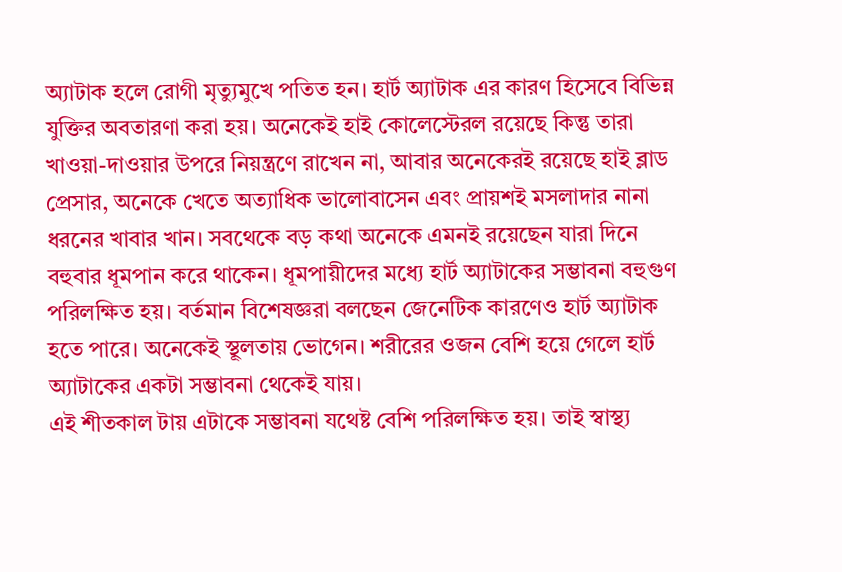অ্যাটাক হলে রোগী মৃত্যুমুখে পতিত হন। হার্ট অ্যাটাক এর কারণ হিসেবে বিভিন্ন যুক্তির অবতারণা করা হয়। অনেকেই হাই কোলেস্টেরল রয়েছে কিন্তু তারা খাওয়া-দাওয়ার উপরে নিয়ন্ত্রণে রাখেন না, আবার অনেকেরই রয়েছে হাই ব্লাড প্রেসার, অনেকে খেতে অত্যাধিক ভালোবাসেন এবং প্রায়শই মসলাদার নানা ধরনের খাবার খান। সবথেকে বড় কথা অনেকে এমনই রয়েছেন যারা দিনে বহুবার ধূমপান করে থাকেন। ধূমপায়ীদের মধ্যে হার্ট অ্যাটাকের সম্ভাবনা বহুগুণ পরিলক্ষিত হয়। বর্তমান বিশেষজ্ঞরা বলছেন জেনেটিক কারণেও হার্ট অ্যাটাক হতে পারে। অনেকেই স্থূলতায় ভোগেন। শরীরের ওজন বেশি হয়ে গেলে হার্ট অ্যাটাকের একটা সম্ভাবনা থেকেই যায়।
এই শীতকাল টায় এটাকে সম্ভাবনা যথেষ্ট বেশি পরিলক্ষিত হয়। তাই স্বাস্থ্য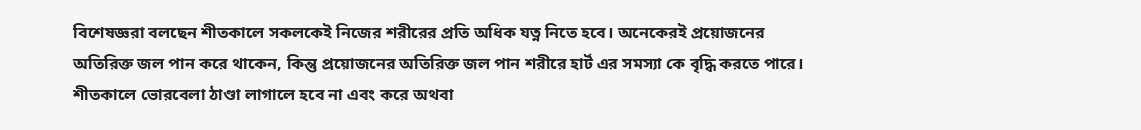বিশেষজ্ঞরা বলছেন শীতকালে সকলকেই নিজের শরীরের প্রতি অধিক যত্ন নিতে হবে। অনেকেরই প্রয়োজনের অতিরিক্ত জল পান করে থাকেন, কিন্তু প্রয়োজনের অতিরিক্ত জল পান শরীরে হার্ট এর সমস্যা কে বৃদ্ধি করতে পারে। শীতকালে ভোরবেলা ঠাণ্ডা লাগালে হবে না এবং করে অথবা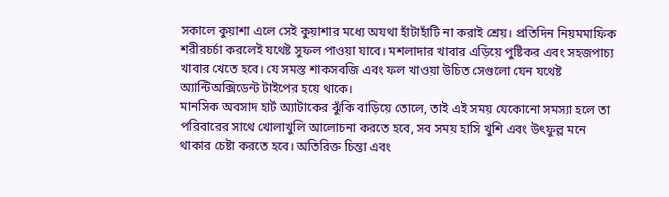সকালে কুয়াশা এলে সেই কুয়াশার মধ্যে অযথা হাঁটাহাঁটি না করাই শ্রেয়। প্রতিদিন নিয়মমাফিক শরীরচর্চা করলেই যথেষ্ট সুফল পাওয়া যাবে। মশলাদার খাবার এড়িয়ে পুষ্টিকর এবং সহজপাচ্য খাবার খেতে হবে। যে সমস্ত শাকসবজি এবং ফল খাওয়া উচিত সেগুলো যেন যথেষ্ট অ্যান্টিঅক্সিডেন্ট টাইপের হয়ে থাকে।
মানসিক অবসাদ হার্ট অ্যাটাকের ঝুঁকি বাড়িয়ে তোলে, তাই এই সময় যেকোনো সমস্যা হলে তা পরিবারের সাথে খোলাখুলি আলোচনা করতে হবে, সব সময় হাসি খুশি এবং উৎফুল্ল মনে থাকার চেষ্টা করতে হবে। অতিরিক্ত চিন্তা এবং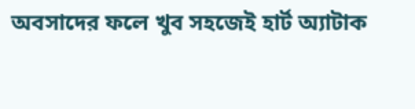অবসাদের ফলে খুব সহজেই হার্ট অ্যাটাক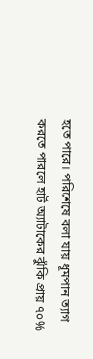হতে পারে। পরিশেষে বলা যায় ধূমপান ত্যাগ করতে পারলে হার্ট অ্যাটাকের ঝুঁকি প্রায় ৭০%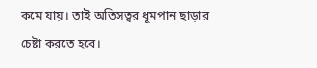কমে যায়। তাই অতিসত্বর ধূমপান ছাড়ার চেষ্টা করতে হবে।